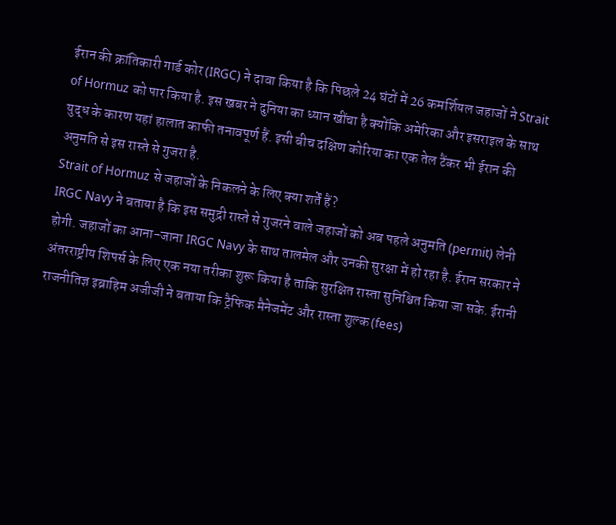ईरान की क्रांतिकारी गार्ड कोर (IRGC) ने दावा किया है कि पिछले 24 घंटों में 26 कमर्शियल जहाजों ने Strait of Hormuz को पार किया है. इस खबर ने दुनिया का ध्यान खींचा है क्योंकि अमेरिका और इसराइल के साथ युद्ध के कारण यहां हालात काफी तनावपूर्ण हैं. इसी बीच दक्षिण कोरिया का एक तेल टैंकर भी ईरान की अनुमति से इस रास्ते से गुजरा है.
Strait of Hormuz से जहाजों के निकलने के लिए क्या शर्तें हैं?
IRGC Navy ने बताया है कि इस समुद्री रास्ते से गुजरने वाले जहाजों को अब पहले अनुमति (permit) लेनी होगी. जहाजों का आना-जाना IRGC Navy के साथ तालमेल और उनकी सुरक्षा में हो रहा है. ईरान सरकार ने अंतरराष्ट्रीय शिपर्स के लिए एक नया तरीका शुरू किया है ताकि सुरक्षित रास्ता सुनिश्चित किया जा सके. ईरानी राजनीतिज्ञ इब्राहिम अजीजी ने बताया कि ट्रैफिक मैनेजमेंट और रास्ता शुल्क (fees)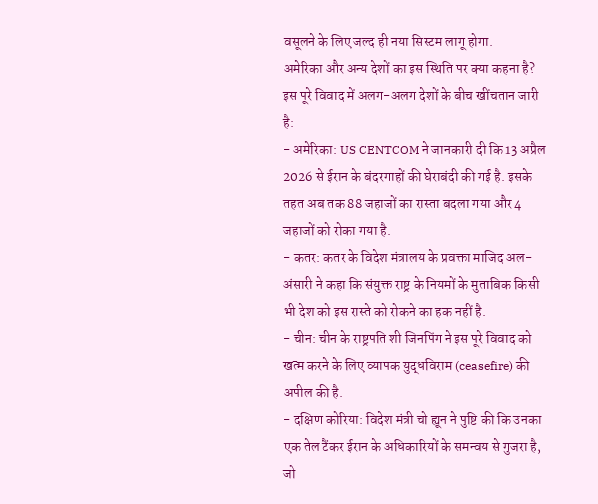वसूलने के लिए जल्द ही नया सिस्टम लागू होगा.
अमेरिका और अन्य देशों का इस स्थिति पर क्या कहना है?
इस पूरे विवाद में अलग-अलग देशों के बीच खींचतान जारी है:
- अमेरिका: US CENTCOM ने जानकारी दी कि 13 अप्रैल 2026 से ईरान के बंदरगाहों की घेराबंदी की गई है. इसके तहत अब तक 88 जहाजों का रास्ता बदला गया और 4 जहाजों को रोका गया है.
- कतर: कतर के विदेश मंत्रालय के प्रवक्ता माजिद अल-अंसारी ने कहा कि संयुक्त राष्ट्र के नियमों के मुताबिक किसी भी देश को इस रास्ते को रोकने का हक नहीं है.
- चीन: चीन के राष्ट्रपति शी जिनपिंग ने इस पूरे विवाद को खत्म करने के लिए व्यापक युद्धविराम (ceasefire) की अपील की है.
- दक्षिण कोरिया: विदेश मंत्री चो ह्यून ने पुष्टि की कि उनका एक तेल टैंकर ईरान के अधिकारियों के समन्वय से गुजरा है, जो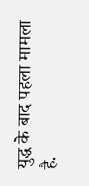युद्ध के बाद पहला मामला है.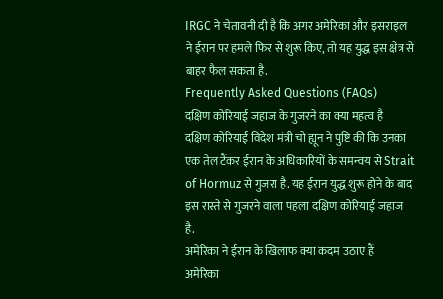IRGC ने चेतावनी दी है कि अगर अमेरिका और इसराइल ने ईरान पर हमले फिर से शुरू किए, तो यह युद्ध इस क्षेत्र से बाहर फैल सकता है.
Frequently Asked Questions (FAQs)
दक्षिण कोरियाई जहाज के गुजरने का क्या महत्व है
दक्षिण कोरियाई विदेश मंत्री चो ह्यून ने पुष्टि की कि उनका एक तेल टैंकर ईरान के अधिकारियों के समन्वय से Strait of Hormuz से गुजरा है. यह ईरान युद्ध शुरू होने के बाद इस रास्ते से गुजरने वाला पहला दक्षिण कोरियाई जहाज है.
अमेरिका ने ईरान के खिलाफ क्या कदम उठाए हैं
अमेरिका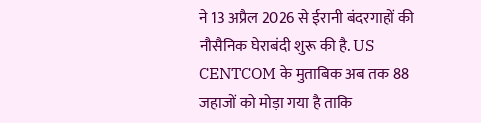ने 13 अप्रैल 2026 से ईरानी बंदरगाहों की नौसैनिक घेराबंदी शुरू की है. US CENTCOM के मुताबिक अब तक 88 जहाजों को मोड़ा गया है ताकि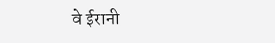वे ईरानी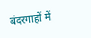बंदरगाहों में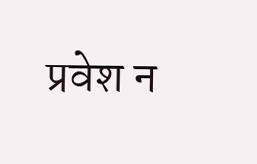प्रवेश न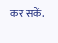कर सकें.